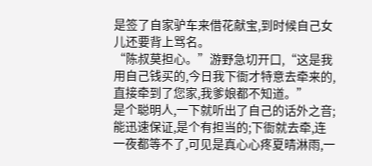是签了自家驴车来借花献宝,到时候自己女儿还要背上骂名。
“陈叔莫担心。”游野急切开口,“这是我用自己钱买的,今日我下衙才特意去牵来的,直接牵到了您家,我爹娘都不知道。”
是个聪明人,一下就听出了自己的话外之音;能迅速保证,是个有担当的;下衙就去牵,连一夜都等不了,可见是真心心疼夏晴淋雨,一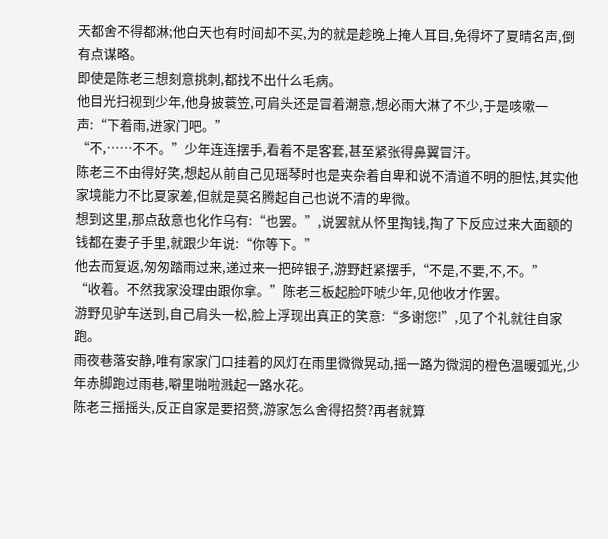天都舍不得都淋;他白天也有时间却不买,为的就是趁晚上掩人耳目,免得坏了夏晴名声,倒有点谋略。
即使是陈老三想刻意挑刺,都找不出什么毛病。
他目光扫视到少年,他身披蓑笠,可肩头还是冒着潮意,想必雨大淋了不少,于是咳嗽一声:“下着雨,进家门吧。”
“不,……不不。”少年连连摆手,看着不是客套,甚至紧张得鼻翼冒汗。
陈老三不由得好笑,想起从前自己见瑶琴时也是夹杂着自卑和说不清道不明的胆怯,其实他家境能力不比夏家差,但就是莫名腾起自己也说不清的卑微。
想到这里,那点敌意也化作乌有:“也罢。”,说罢就从怀里掏钱,掏了下反应过来大面额的钱都在妻子手里,就跟少年说:“你等下。”
他去而复返,匆匆踏雨过来,递过来一把碎银子,游野赶紧摆手,“不是,不要,不,不。”
“收着。不然我家没理由跟你拿。”陈老三板起脸吓唬少年,见他收才作罢。
游野见驴车送到,自己肩头一松,脸上浮现出真正的笑意:“多谢您!”,见了个礼就往自家跑。
雨夜巷落安静,唯有家家门口挂着的风灯在雨里微微晃动,摇一路为微润的橙色温暖弧光,少年赤脚跑过雨巷,噼里啪啦溅起一路水花。
陈老三摇摇头,反正自家是要招赘,游家怎么舍得招赘?再者就算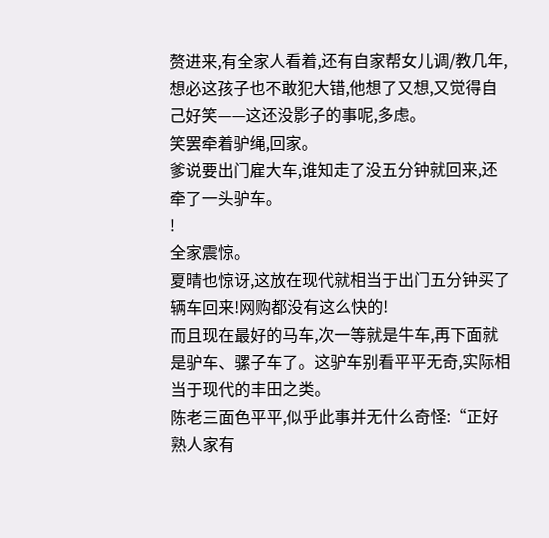赘进来,有全家人看着,还有自家帮女儿调/教几年,想必这孩子也不敢犯大错,他想了又想,又觉得自己好笑——这还没影子的事呢,多虑。
笑罢牵着驴绳,回家。
爹说要出门雇大车,谁知走了没五分钟就回来,还牵了一头驴车。
!
全家震惊。
夏晴也惊讶,这放在现代就相当于出门五分钟买了辆车回来!网购都没有这么快的!
而且现在最好的马车,次一等就是牛车,再下面就是驴车、骡子车了。这驴车别看平平无奇,实际相当于现代的丰田之类。
陈老三面色平平,似乎此事并无什么奇怪:“正好熟人家有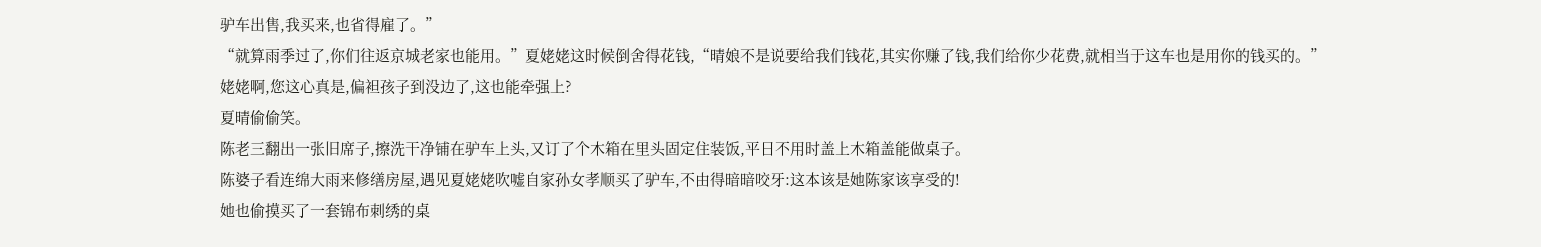驴车出售,我买来,也省得雇了。”
“就算雨季过了,你们往返京城老家也能用。”夏姥姥这时候倒舍得花钱,“晴娘不是说要给我们钱花,其实你赚了钱,我们给你少花费,就相当于这车也是用你的钱买的。”
姥姥啊,您这心真是,偏袒孩子到没边了,这也能牵强上?
夏晴偷偷笑。
陈老三翻出一张旧席子,擦洗干净铺在驴车上头,又订了个木箱在里头固定住装饭,平日不用时盖上木箱盖能做桌子。
陈婆子看连绵大雨来修缮房屋,遇见夏姥姥吹嘘自家孙女孝顺买了驴车,不由得暗暗咬牙:这本该是她陈家该享受的!
她也偷摸买了一套锦布刺绣的桌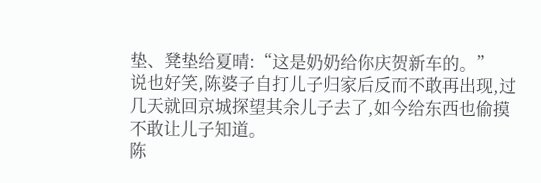垫、凳垫给夏晴:“这是奶奶给你庆贺新车的。”
说也好笑,陈婆子自打儿子归家后反而不敢再出现,过几天就回京城探望其余儿子去了,如今给东西也偷摸不敢让儿子知道。
陈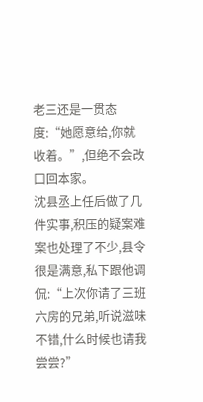老三还是一贯态度:“她愿意给,你就收着。”,但绝不会改口回本家。
沈县丞上任后做了几件实事,积压的疑案难案也处理了不少,县令很是满意,私下跟他调侃:“上次你请了三班六房的兄弟,听说滋味不错,什么时候也请我尝尝?”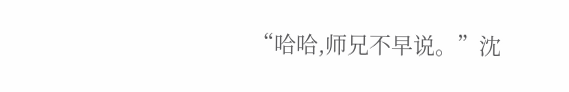“哈哈,师兄不早说。”沈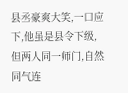县丞豪爽大笑,一口应下,他虽是县令下级,但两人同一师门,自然同气连